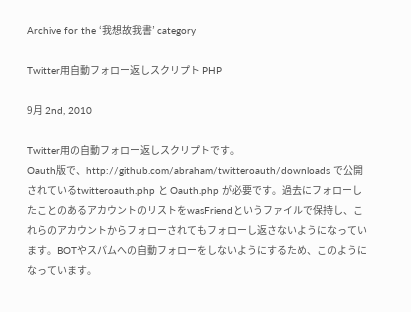Archive for the ‘我想故我書’ category

Twitter用自動フォロー返しスクリプト PHP

9月 2nd, 2010

Twitter用の自動フォロー返しスクリプトです。
Oauth版で、http://github.com/abraham/twitteroauth/downloads で公開されているtwitteroauth.php と Oauth.php が必要です。過去にフォローしたことのあるアカウントのリストをwasFriendというファイルで保持し、これらのアカウントからフォローされてもフォローし返さないようになっています。BOTやスパムへの自動フォローをしないようにするため、このようになっています。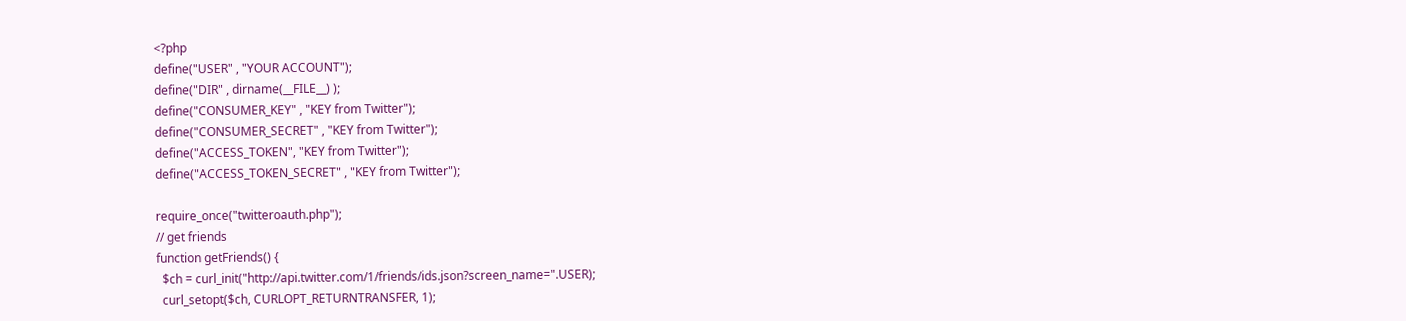<?php
define("USER" , "YOUR ACCOUNT");
define("DIR" , dirname(__FILE__) );
define("CONSUMER_KEY" , "KEY from Twitter");
define("CONSUMER_SECRET" , "KEY from Twitter");
define("ACCESS_TOKEN", "KEY from Twitter");
define("ACCESS_TOKEN_SECRET" , "KEY from Twitter");

require_once("twitteroauth.php");
// get friends
function getFriends() {
  $ch = curl_init("http://api.twitter.com/1/friends/ids.json?screen_name=".USER);
  curl_setopt($ch, CURLOPT_RETURNTRANSFER, 1);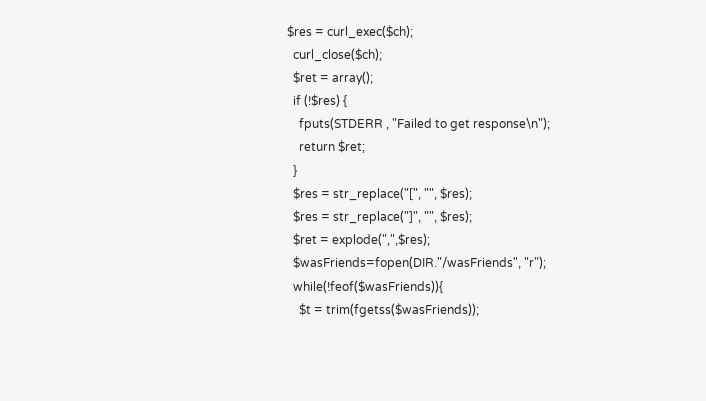$res = curl_exec($ch);
  curl_close($ch);
  $ret = array();
  if (!$res) {
    fputs(STDERR , "Failed to get response\n");
    return $ret;
  }
  $res = str_replace("[", "", $res);
  $res = str_replace("]", "", $res);
  $ret = explode(",",$res);
  $wasFriends=fopen(DIR."/wasFriends", "r");
  while(!feof($wasFriends)){
    $t = trim(fgetss($wasFriends));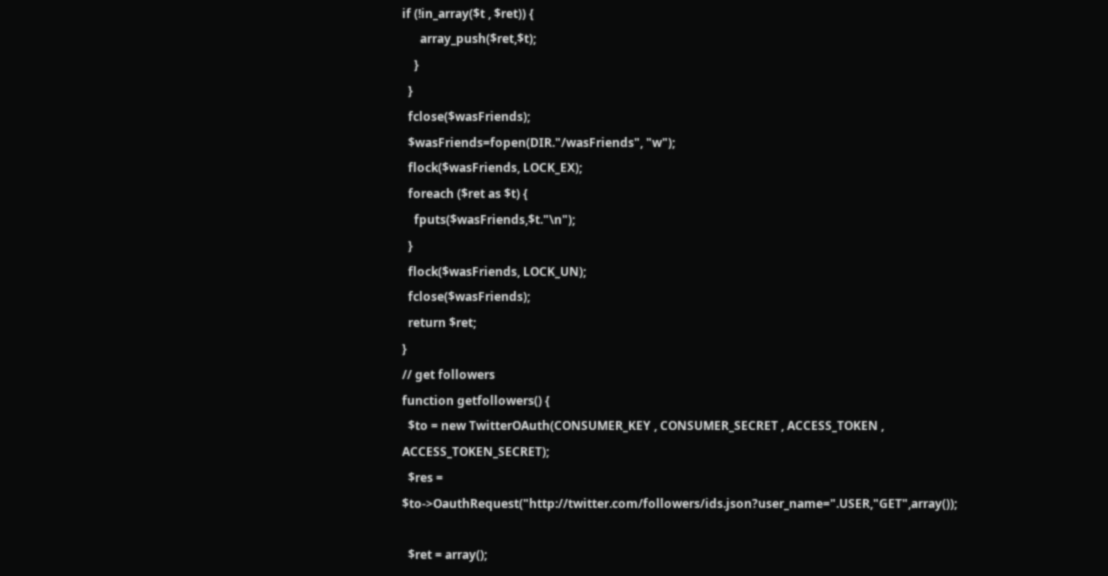if (!in_array($t , $ret)) {
      array_push($ret,$t);
    }
  }
  fclose($wasFriends);
  $wasFriends=fopen(DIR."/wasFriends", "w");
  flock($wasFriends, LOCK_EX);
  foreach ($ret as $t) {
    fputs($wasFriends,$t."\n");
  }
  flock($wasFriends, LOCK_UN);
  fclose($wasFriends);
  return $ret;
}
// get followers
function getfollowers() {
  $to = new TwitterOAuth(CONSUMER_KEY , CONSUMER_SECRET , ACCESS_TOKEN , ACCESS_TOKEN_SECRET);
  $res = $to->OauthRequest("http://twitter.com/followers/ids.json?user_name=".USER,"GET",array());

  $ret = array();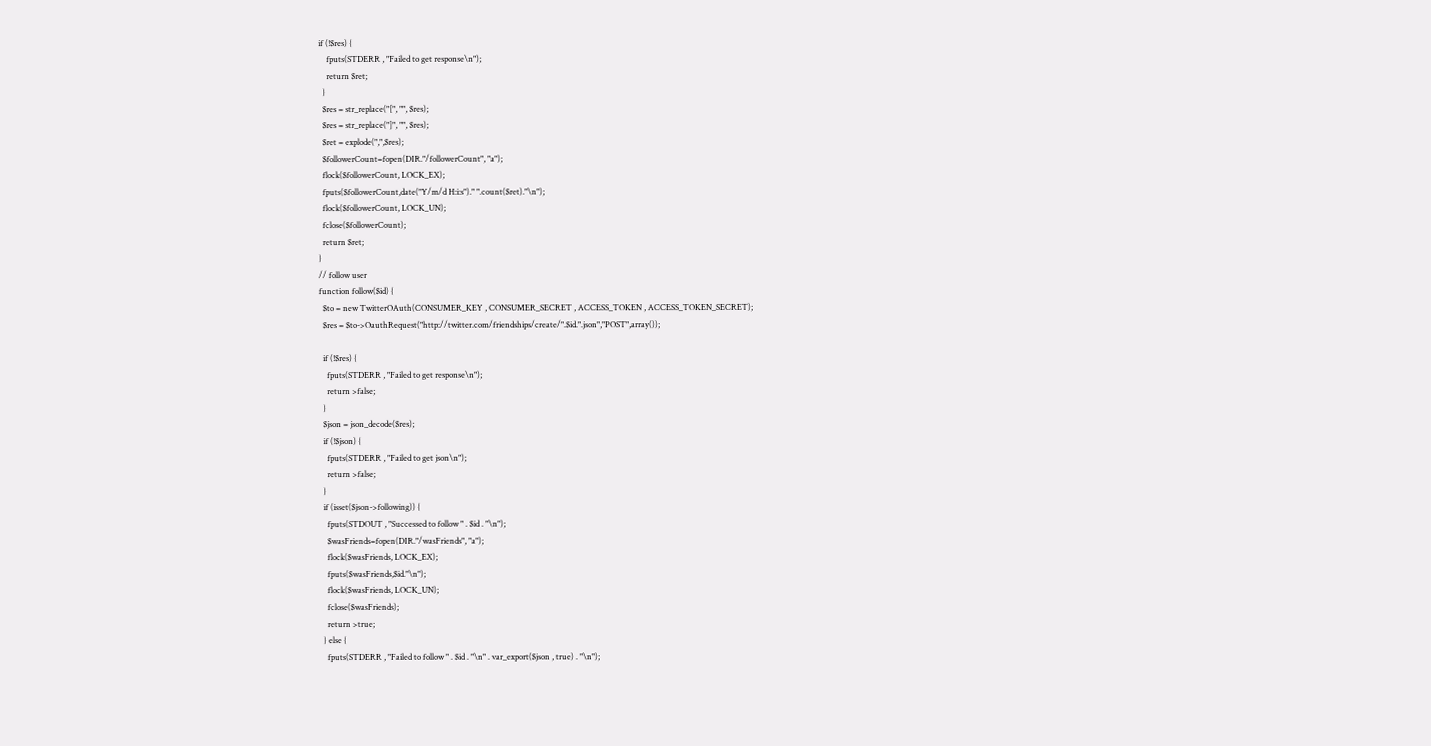if (!$res) {
    fputs(STDERR , "Failed to get response\n");
    return $ret;
  }
  $res = str_replace("[", "", $res);
  $res = str_replace("]", "", $res);
  $ret = explode(",",$res);
  $followerCount=fopen(DIR."/followerCount", "a");
  flock($followerCount, LOCK_EX);
  fputs($followerCount,date("Y/m/d H:i:s")." ".count($ret)."\n");
  flock($followerCount, LOCK_UN);
  fclose($followerCount);
  return $ret;
}
// follow user
function follow($id) {
  $to = new TwitterOAuth(CONSUMER_KEY , CONSUMER_SECRET , ACCESS_TOKEN , ACCESS_TOKEN_SECRET);
  $res = $to->OauthRequest("http://twitter.com/friendships/create/".$id.".json","POST",array());

  if (!$res) {
    fputs(STDERR , "Failed to get response\n");
    return >false;
  }
  $json = json_decode($res);
  if (!$json) {
    fputs(STDERR , "Failed to get json\n");
    return >false;
  }
  if (isset($json->following)) {
    fputs(STDOUT , "Successed to follow " . $id . "\n");
    $wasFriends=fopen(DIR."/wasFriends", "a");
    flock($wasFriends, LOCK_EX);
    fputs($wasFriends,$id."\n");
    flock($wasFriends, LOCK_UN);
    fclose($wasFriends);
    return >true;
  } else {
    fputs(STDERR , "Failed to follow " . $id . "\n" . var_export($json , true) . "\n");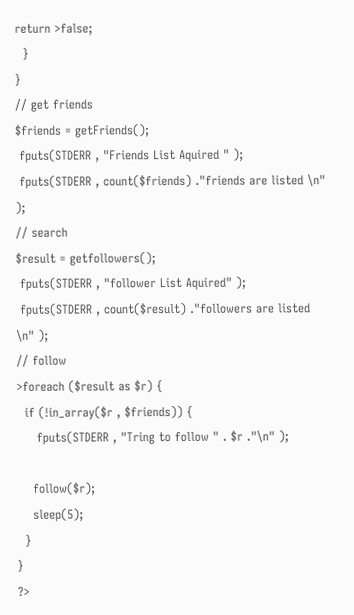return >false;
  }
}
// get friends
$friends = getFriends();
 fputs(STDERR , "Friends List Aquired " );
 fputs(STDERR , count($friends) ."friends are listed \n" );
// search
$result = getfollowers();
 fputs(STDERR , "follower List Aquired" );
 fputs(STDERR , count($result) ."followers are listed \n" );
// follow
>foreach ($result as $r) {
  if (!in_array($r , $friends)) {
     fputs(STDERR , "Tring to follow " . $r ."\n" );

    follow($r);
    sleep(5);
  }
}
?>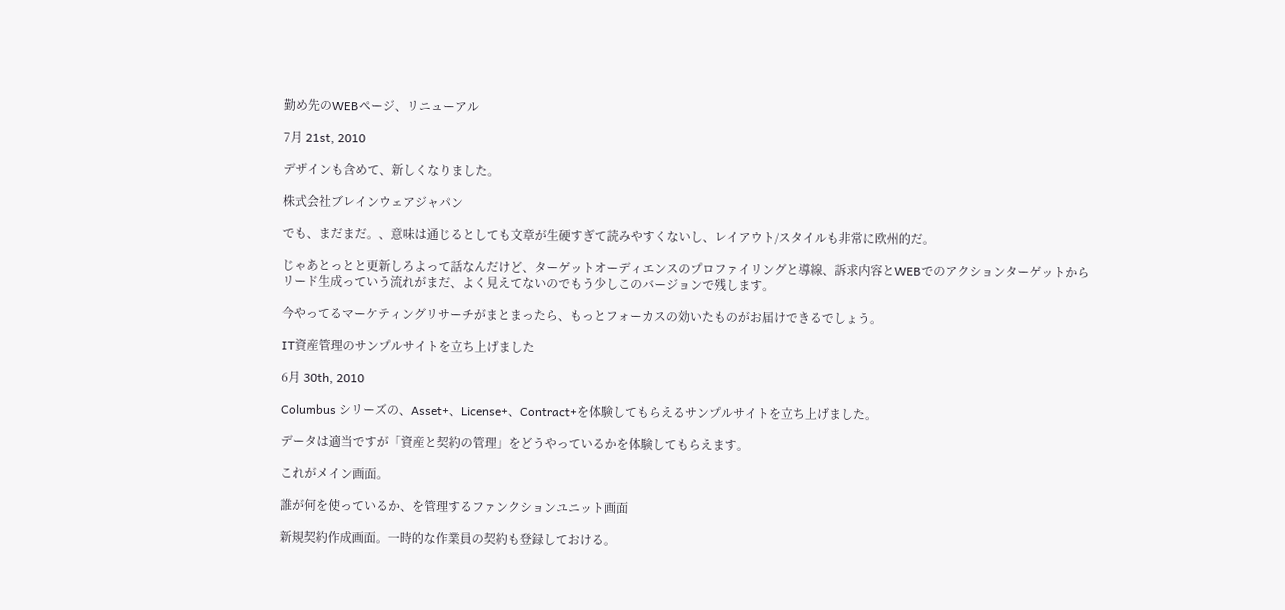勤め先のWEBページ、リニューアル

7月 21st, 2010

デザインも含めて、新しくなりました。

株式会社ブレインウェアジャパン

でも、まだまだ。、意味は通じるとしても文章が生硬すぎて読みやすくないし、レイアウト/スタイルも非常に欧州的だ。

じゃあとっとと更新しろよって話なんだけど、ターゲットオーディエンスのプロファイリングと導線、訴求内容とWEBでのアクションターゲットからリード生成っていう流れがまだ、よく見えてないのでもう少しこのバージョンで残します。

今やってるマーケティングリサーチがまとまったら、もっとフォーカスの効いたものがお届けできるでしょう。

IT資産管理のサンプルサイトを立ち上げました

6月 30th, 2010

Columbus シリーズの、Asset+、License+、Contract+を体験してもらえるサンプルサイトを立ち上げました。

データは適当ですが「資産と契約の管理」をどうやっているかを体験してもらえます。

これがメイン画面。

誰が何を使っているか、を管理するファンクションユニット画面

新規契約作成画面。一時的な作業員の契約も登録しておける。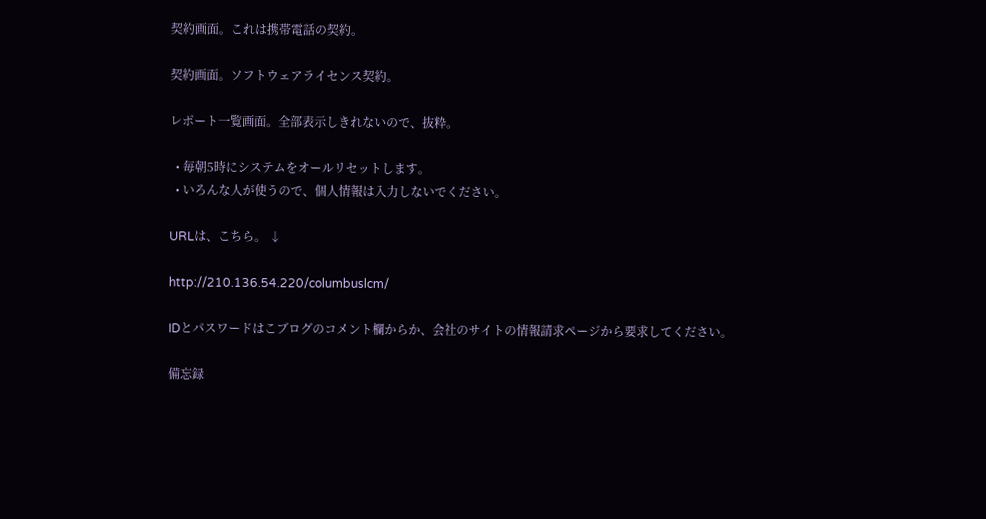契約画面。これは携帯電話の契約。

契約画面。ソフトウェアライセンス契約。

レポート一覧画面。全部表示しきれないので、抜粋。

  • 毎朝5時にシステムをオールリセットします。
  • いろんな人が使うので、個人情報は入力しないでください。

URLは、こちら。 ↓

http://210.136.54.220/columbuslcm/

IDとパスワードはこブログのコメント欄からか、会社のサイトの情報請求ページから要求してください。

備忘録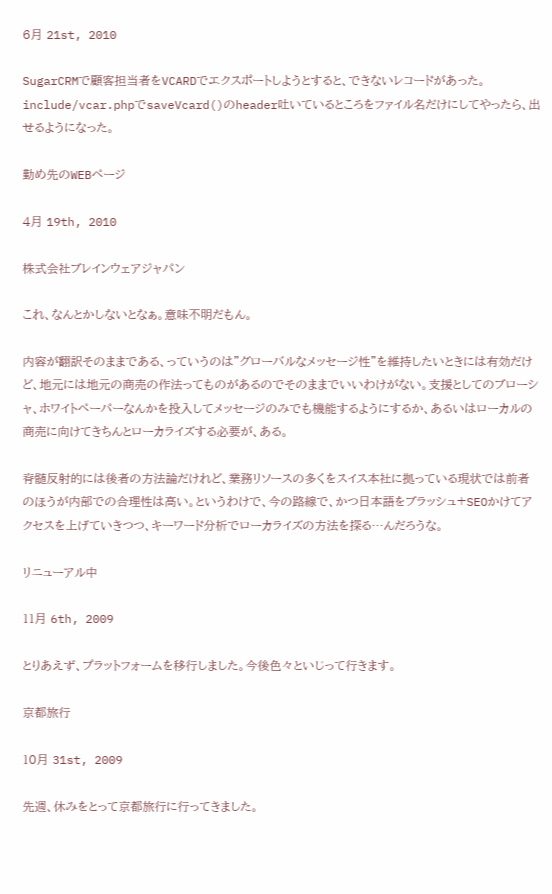6月 21st, 2010

SugarCRMで顧客担当者をVCARDでエクスポートしようとすると、できないレコードがあった。
include/vcar.phpでsaveVcard()のheader吐いているところをファイル名だけにしてやったら、出せるようになった。

勤め先のWEBページ

4月 19th, 2010

株式会社ブレインウェアジャパン

これ、なんとかしないとなぁ。意味不明だもん。

内容が翻訳そのままである、っていうのは”グローバルなメッセージ性”を維持したいときには有効だけど、地元には地元の商売の作法ってものがあるのでそのままでいいわけがない。支援としてのブローシャ、ホワイトペーパーなんかを投入してメッセージのみでも機能するようにするか、あるいはローカルの商売に向けてきちんとローカライズする必要が、ある。

脊髄反射的には後者の方法論だけれど、業務リソースの多くをスイス本社に拠っている現状では前者のほうが内部での合理性は高い。というわけで、今の路線で、かつ日本語をブラッシュ+SEOかけてアクセスを上げていきつつ、キーワード分析でローカライズの方法を探る…んだろうな。

リニューアル中

11月 6th, 2009

とりあえず、プラットフォームを移行しました。今後色々といじって行きます。

京都旅行

10月 31st, 2009

先週、休みをとって京都旅行に行ってきました。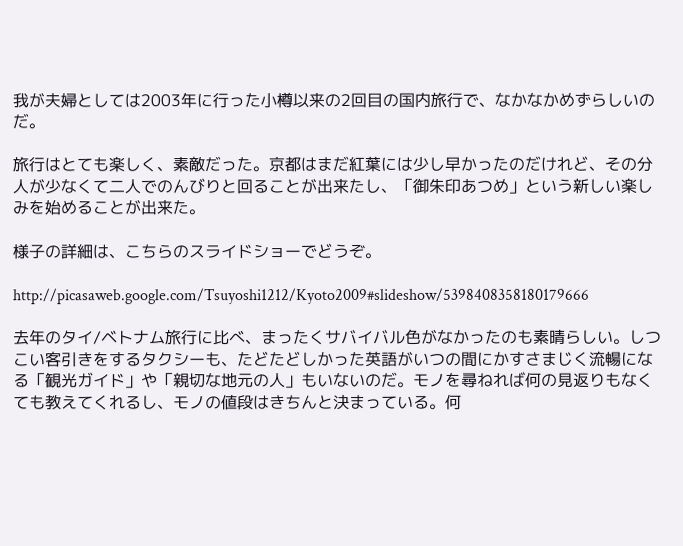我が夫婦としては2003年に行った小樽以来の2回目の国内旅行で、なかなかめずらしいのだ。

旅行はとても楽しく、素敵だった。京都はまだ紅葉には少し早かったのだけれど、その分人が少なくて二人でのんびりと回ることが出来たし、「御朱印あつめ」という新しい楽しみを始めることが出来た。

様子の詳細は、こちらのスライドショーでどうぞ。

http://picasaweb.google.com/Tsuyoshi1212/Kyoto2009#slideshow/5398408358180179666

去年のタイ/ベトナム旅行に比べ、まったくサバイバル色がなかったのも素晴らしい。しつこい客引きをするタクシーも、たどたどしかった英語がいつの間にかすさまじく流暢になる「観光ガイド」や「親切な地元の人」もいないのだ。モノを尋ねれば何の見返りもなくても教えてくれるし、モノの値段はきちんと決まっている。何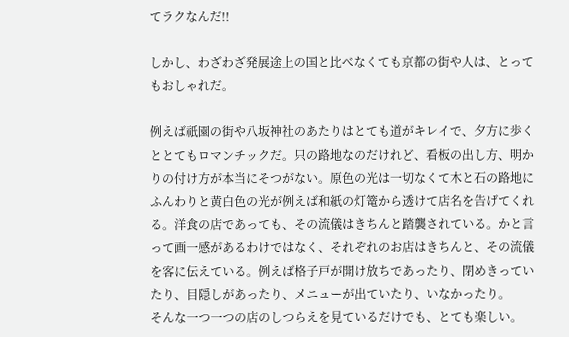てラクなんだ!!

しかし、わざわざ発展途上の国と比べなくても京都の街や人は、とってもおしゃれだ。

例えば祇園の街や八坂神社のあたりはとても道がキレイで、夕方に歩くととてもロマンチックだ。只の路地なのだけれど、看板の出し方、明かりの付け方が本当にそつがない。原色の光は一切なくて木と石の路地にふんわりと黄白色の光が例えば和紙の灯篭から透けて店名を告げてくれる。洋食の店であっても、その流儀はきちんと踏襲されている。かと言って画一感があるわけではなく、それぞれのお店はきちんと、その流儀を客に伝えている。例えば格子戸が開け放ちであったり、閉めきっていたり、目隠しがあったり、メニューが出ていたり、いなかったり。
そんな一つ一つの店のしつらえを見ているだけでも、とても楽しい。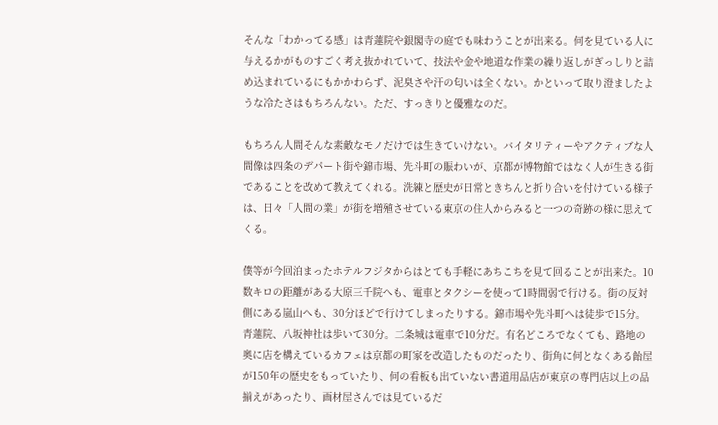そんな「わかってる感」は青蓮院や銀閣寺の庭でも味わうことが出来る。何を見ている人に与えるかがものすごく考え抜かれていて、技法や金や地道な作業の繰り返しがぎっしりと詰め込まれているにもかかわらず、泥臭さや汗の匂いは全くない。かといって取り澄ましたような冷たさはもちろんない。ただ、すっきりと優雅なのだ。

もちろん人間そんな素敵なモノだけでは生きていけない。バイタリティーやアクティブな人間像は四条のデパート街や錦市場、先斗町の賑わいが、京都が博物館ではなく人が生きる街であることを改めて教えてくれる。洗練と歴史が日常ときちんと折り合いを付けている様子は、日々「人間の業」が街を増殖させている東京の住人からみると一つの奇跡の様に思えてくる。

僕等が今回泊まったホテルフジタからはとても手軽にあちこちを見て回ることが出来た。10数キロの距離がある大原三千院へも、電車とタクシーを使って1時間弱で行ける。街の反対側にある嵐山へも、30分ほどで行けてしまったりする。錦市場や先斗町へは徒歩で15分。青蓮院、八坂神社は歩いて30分。二条城は電車で10分だ。有名どころでなくても、路地の奥に店を構えているカフェは京都の町家を改造したものだったり、街角に何となくある飴屋が150年の歴史をもっていたり、何の看板も出ていない書道用品店が東京の専門店以上の品揃えがあったり、画材屋さんでは見ているだ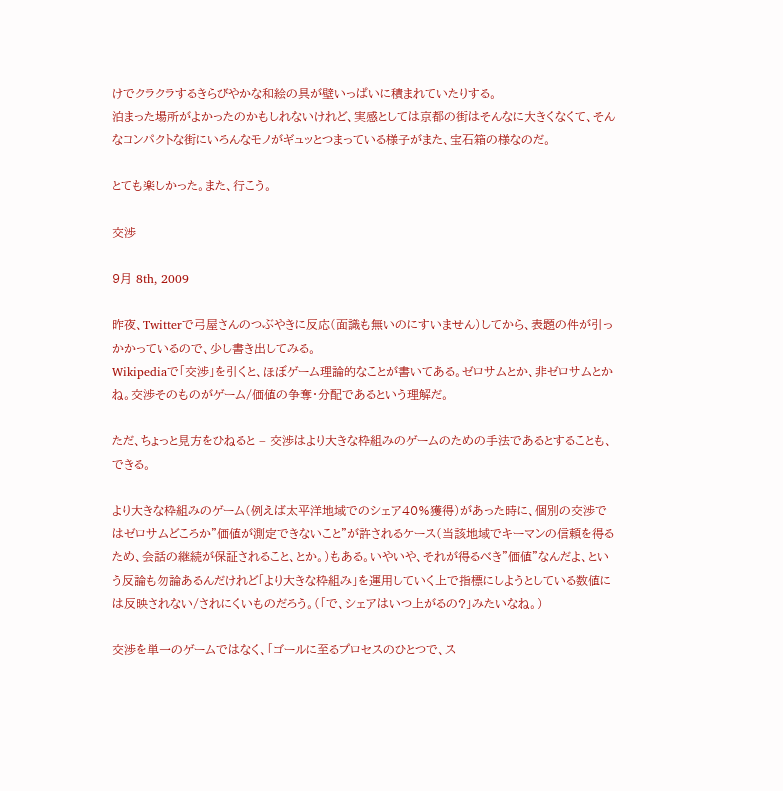けでクラクラするきらびやかな和絵の具が壁いっぱいに積まれていたりする。
泊まった場所がよかったのかもしれないけれど、実感としては京都の街はそんなに大きくなくて、そんなコンパクトな街にいろんなモノがギュッとつまっている様子がまた、宝石箱の様なのだ。

とても楽しかった。また、行こう。

交渉

9月 8th, 2009

昨夜、Twitterで弓屋さんのつぶやきに反応(面識も無いのにすいません)してから、表題の件が引っかかっているので、少し書き出してみる。
Wikipediaで「交渉」を引くと、ほぼゲーム理論的なことが書いてある。ゼロサムとか、非ゼロサムとかね。交渉そのものがゲーム/価値の争奪・分配であるという理解だ。

ただ、ちょっと見方をひねると – 交渉はより大きな枠組みのゲームのための手法であるとすることも、できる。

より大きな枠組みのゲーム(例えば太平洋地域でのシェア40%獲得)があった時に、個別の交渉ではゼロサムどころか”価値が測定できないこと”が許されるケース(当該地域でキーマンの信頼を得るため、会話の継続が保証されること、とか。)もある。いやいや、それが得るべき”価値”なんだよ、という反論も勿論あるんだけれど「より大きな枠組み」を運用していく上で指標にしようとしている数値には反映されない/されにくいものだろう。(「で、シェアはいつ上がるの?」みたいなね。)

交渉を単一のゲームではなく、「ゴールに至るプロセスのひとつで、ス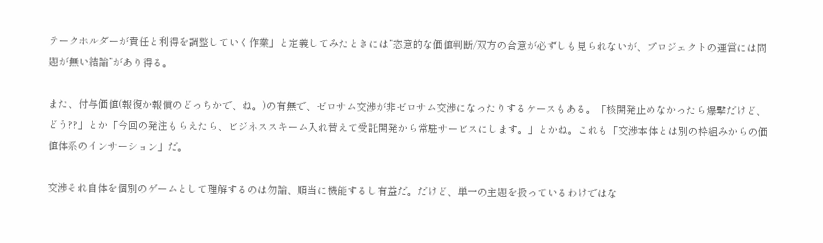テークホルダーが責任と利得を調整していく作業」と定義してみたときには”恣意的な価値判断/双方の合意が必ずしも見られないが、プロジェクトの運営には問題が無い結論”があり得る。

また、付与価値(報復か報償のどっちかで、ね。)の有無で、ゼロサム交渉が非ゼロサム交渉になったりするケースもある。「核開発止めなかったら爆撃だけど、どう??」とか「今回の発注もらえたら、ビジネススキーム入れ替えて受託開発から常駐サービスにします。」とかね。これも「交渉本体とは別の枠組みからの価値体系のインサーション」だ。

交渉それ自体を個別のゲームとして理解するのは勿論、順当に機能するし有益だ。だけど、単一の主題を扱っているわけではな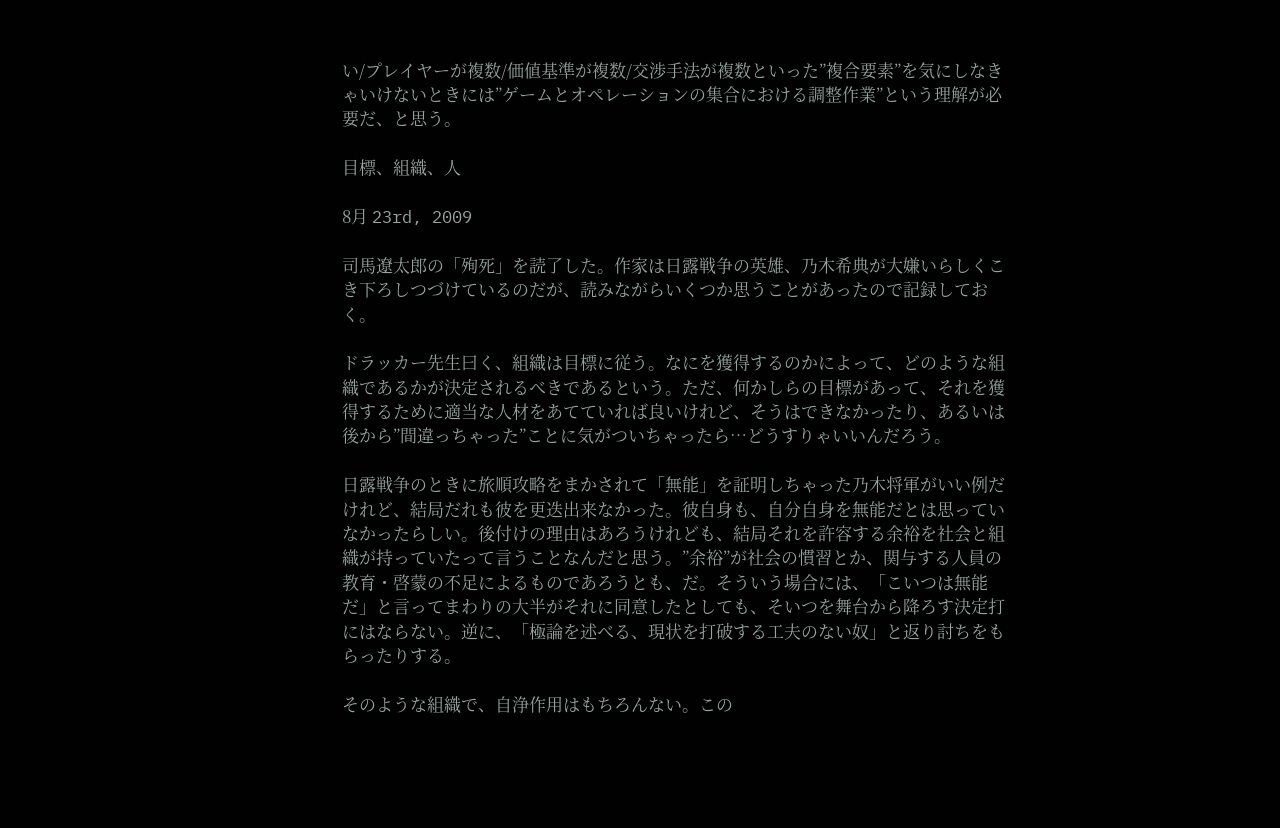い/プレイヤーが複数/価値基準が複数/交渉手法が複数といった”複合要素”を気にしなきゃいけないときには”ゲームとオペレーションの集合における調整作業”という理解が必要だ、と思う。

目標、組織、人

8月 23rd, 2009

司馬遼太郎の「殉死」を読了した。作家は日露戦争の英雄、乃木希典が大嫌いらしくこき下ろしつづけているのだが、読みながらいくつか思うことがあったので記録しておく。

ドラッカー先生曰く、組織は目標に従う。なにを獲得するのかによって、どのような組織であるかが決定されるべきであるという。ただ、何かしらの目標があって、それを獲得するために適当な人材をあてていれば良いけれど、そうはできなかったり、あるいは後から”間違っちゃった”ことに気がついちゃったら…どうすりゃいいんだろう。

日露戦争のときに旅順攻略をまかされて「無能」を証明しちゃった乃木将軍がいい例だけれど、結局だれも彼を更迭出来なかった。彼自身も、自分自身を無能だとは思っていなかったらしい。後付けの理由はあろうけれども、結局それを許容する余裕を社会と組織が持っていたって言うことなんだと思う。”余裕”が社会の慣習とか、関与する人員の教育・啓蒙の不足によるものであろうとも、だ。そういう場合には、「こいつは無能だ」と言ってまわりの大半がそれに同意したとしても、そいつを舞台から降ろす決定打にはならない。逆に、「極論を述べる、現状を打破する工夫のない奴」と返り討ちをもらったりする。

そのような組織で、自浄作用はもちろんない。この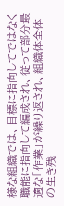様な組織では、目標に指向してではなく職能に指向して編成され、従って部分最適な「作業」が繰り返され、組織体全体の生き残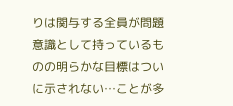りは関与する全員が問題意識として持っているものの明らかな目標はついに示されない…ことが多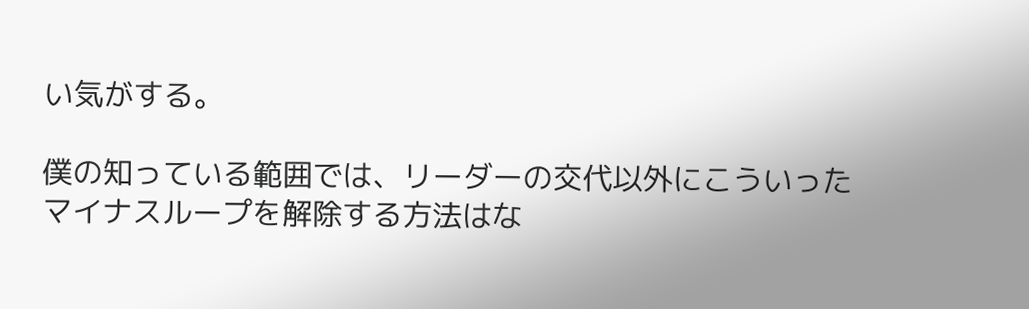い気がする。

僕の知っている範囲では、リーダーの交代以外にこういったマイナスループを解除する方法はな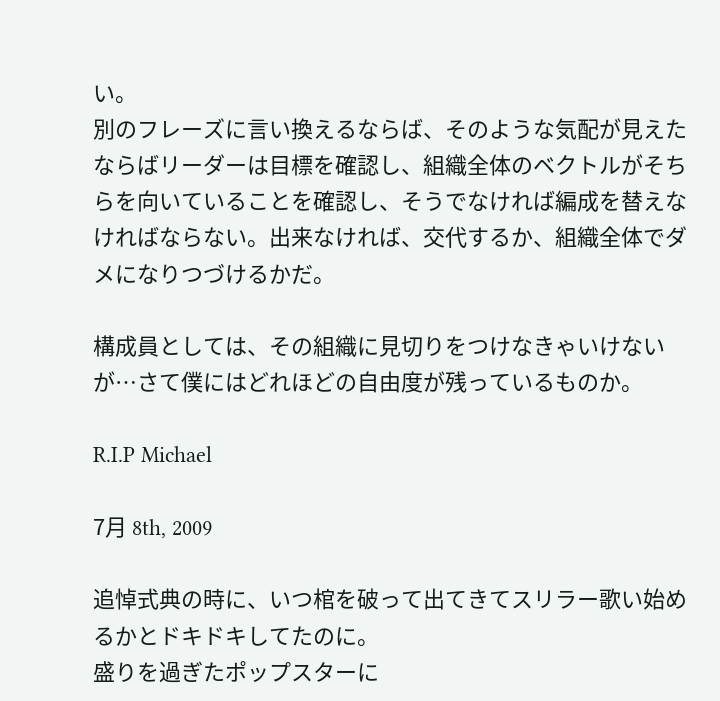い。
別のフレーズに言い換えるならば、そのような気配が見えたならばリーダーは目標を確認し、組織全体のベクトルがそちらを向いていることを確認し、そうでなければ編成を替えなければならない。出来なければ、交代するか、組織全体でダメになりつづけるかだ。

構成員としては、その組織に見切りをつけなきゃいけないが…さて僕にはどれほどの自由度が残っているものか。

R.I.P Michael

7月 8th, 2009

追悼式典の時に、いつ棺を破って出てきてスリラー歌い始めるかとドキドキしてたのに。
盛りを過ぎたポップスターに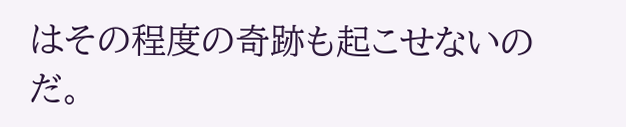はその程度の奇跡も起こせないのだ。